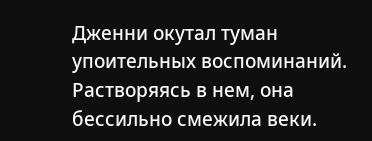Дженни окутал туман упоительных воспоминаний. Растворяясь в нем, она бессильно смежила веки.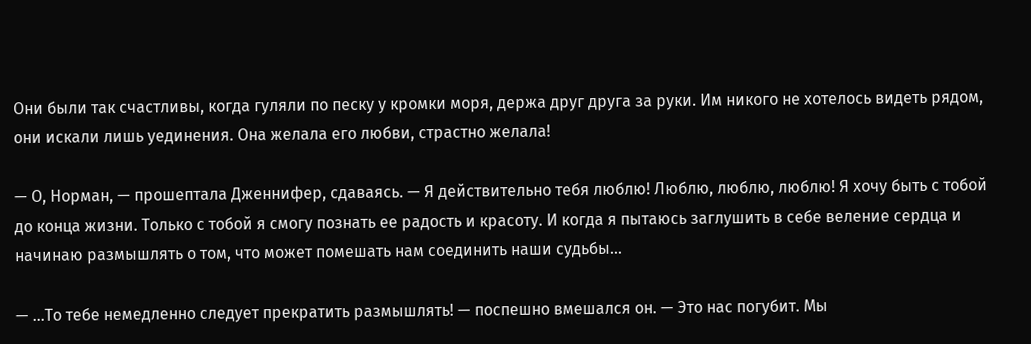Они были так счастливы, когда гуляли по песку у кромки моря, держа друг друга за руки. Им никого не хотелось видеть рядом, они искали лишь уединения. Она желала его любви, страстно желала!

— О, Норман, — прошептала Дженнифер, сдаваясь. — Я действительно тебя люблю! Люблю, люблю, люблю! Я хочу быть с тобой до конца жизни. Только с тобой я смогу познать ее радость и красоту. И когда я пытаюсь заглушить в себе веление сердца и начинаю размышлять о том, что может помешать нам соединить наши судьбы…

— …То тебе немедленно следует прекратить размышлять! — поспешно вмешался он. — Это нас погубит. Мы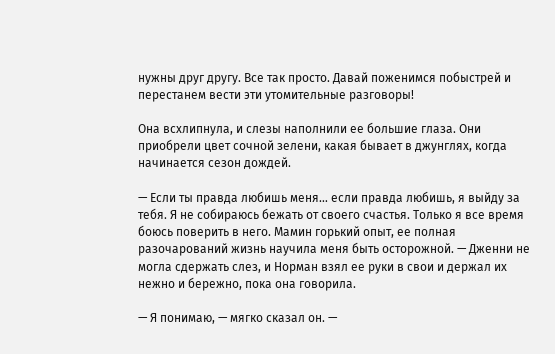нужны друг другу. Все так просто. Давай поженимся побыстрей и перестанем вести эти утомительные разговоры!

Она всхлипнула, и слезы наполнили ее большие глаза. Они приобрели цвет сочной зелени, какая бывает в джунглях, когда начинается сезон дождей.

— Если ты правда любишь меня… если правда любишь, я выйду за тебя. Я не собираюсь бежать от своего счастья. Только я все время боюсь поверить в него. Мамин горький опыт, ее полная разочарований жизнь научила меня быть осторожной. — Дженни не могла сдержать слез, и Норман взял ее руки в свои и держал их нежно и бережно, пока она говорила.

— Я понимаю, — мягко сказал он. —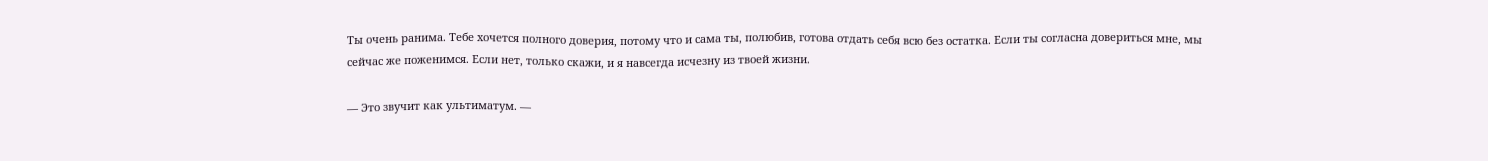Ты очень ранима. Тебе хочется полного доверия, потому что и сама ты, полюбив, готова отдать себя всю без остатка. Если ты согласна довериться мне, мы сейчас же поженимся. Если нет, только скажи, и я навсегда исчезну из твоей жизни.

— Это звучит как ультиматум. —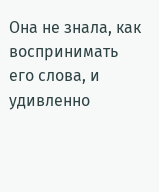Она не знала, как воспринимать его слова, и удивленно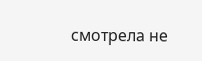смотрела не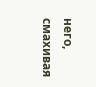него, смахивая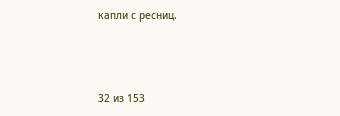капли с ресниц.



32 из 153